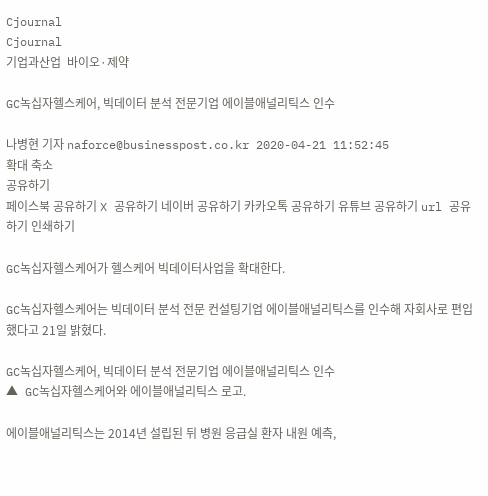Cjournal
Cjournal
기업과산업  바이오·제약

GC녹십자헬스케어, 빅데이터 분석 전문기업 에이블애널리틱스 인수

나병현 기자 naforce@businesspost.co.kr 2020-04-21 11:52:45
확대 축소
공유하기
페이스북 공유하기 X 공유하기 네이버 공유하기 카카오톡 공유하기 유튜브 공유하기 url 공유하기 인쇄하기

GC녹십자헬스케어가 헬스케어 빅데이터사업을 확대한다.

GC녹십자헬스케어는 빅데이터 분석 전문 컨설팅기업 에이블애널리틱스를 인수해 자회사로 편입했다고 21일 밝혔다.

GC녹십자헬스케어, 빅데이터 분석 전문기업 에이블애널리틱스 인수
▲ GC녹십자헬스케어와 에이블애널리틱스 로고.

에이블애널리틱스는 2014년 설립된 뒤 병원 응급실 환자 내원 예측,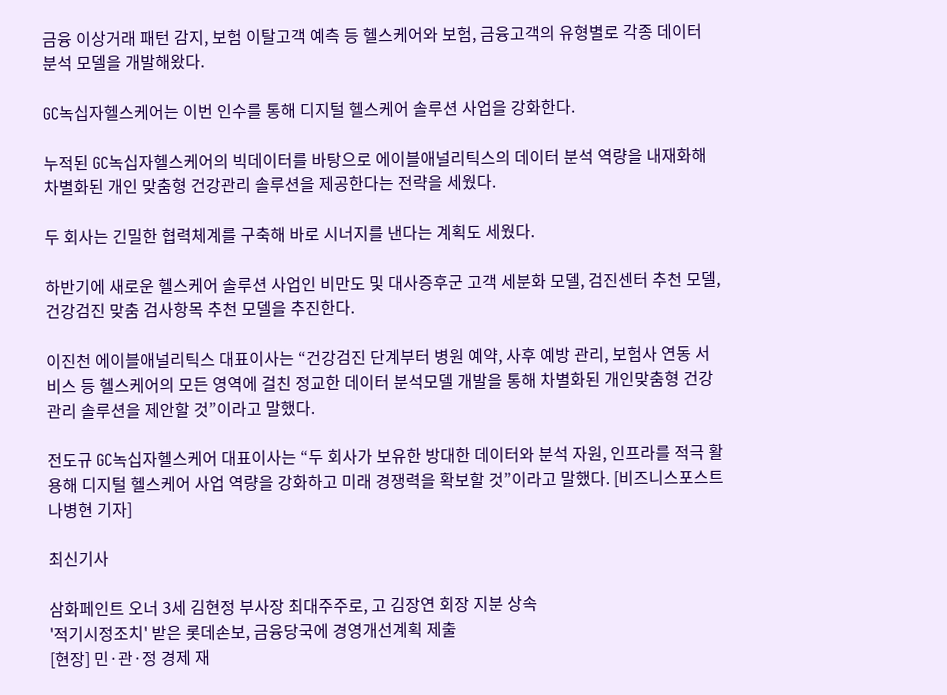금융 이상거래 패턴 감지, 보험 이탈고객 예측 등 헬스케어와 보험, 금융고객의 유형별로 각종 데이터 분석 모델을 개발해왔다.

GC녹십자헬스케어는 이번 인수를 통해 디지털 헬스케어 솔루션 사업을 강화한다.

누적된 GC녹십자헬스케어의 빅데이터를 바탕으로 에이블애널리틱스의 데이터 분석 역량을 내재화해 차별화된 개인 맞춤형 건강관리 솔루션을 제공한다는 전략을 세웠다.

두 회사는 긴밀한 협력체계를 구축해 바로 시너지를 낸다는 계획도 세웠다.

하반기에 새로운 헬스케어 솔루션 사업인 비만도 및 대사증후군 고객 세분화 모델, 검진센터 추천 모델, 건강검진 맞춤 검사항목 추천 모델을 추진한다.

이진천 에이블애널리틱스 대표이사는 “건강검진 단계부터 병원 예약, 사후 예방 관리, 보험사 연동 서비스 등 헬스케어의 모든 영역에 걸친 정교한 데이터 분석모델 개발을 통해 차별화된 개인맞춤형 건강관리 솔루션을 제안할 것”이라고 말했다.

전도규 GC녹십자헬스케어 대표이사는 “두 회사가 보유한 방대한 데이터와 분석 자원, 인프라를 적극 활용해 디지털 헬스케어 사업 역량을 강화하고 미래 경쟁력을 확보할 것”이라고 말했다. [비즈니스포스트 나병현 기자]

최신기사

삼화페인트 오너 3세 김현정 부사장 최대주주로, 고 김장연 회장 지분 상속
'적기시정조치' 받은 롯데손보, 금융당국에 경영개선계획 제출
[현장] 민·관·정 경제 재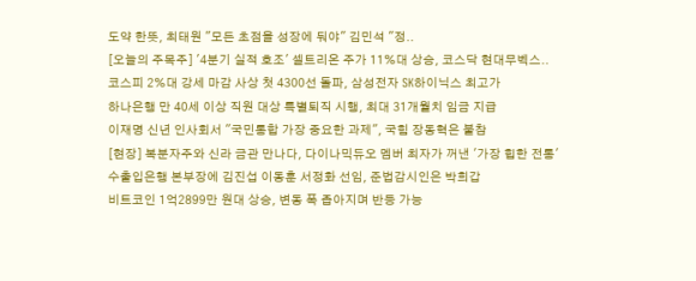도약 한뜻, 최태원 "모든 초점을 성장에 둬야" 김민석 "정..
[오늘의 주목주] '4분기 실적 호조' 셀트리온 주가 11%대 상승, 코스닥 현대무벡스..
코스피 2%대 강세 마감 사상 첫 4300선 돌파, 삼성전자 SK하이닉스 최고가
하나은행 만 40세 이상 직원 대상 특별퇴직 시행, 최대 31개월치 임금 지급
이재명 신년 인사회서 "국민통합 가장 중요한 과제", 국힘 장동혁은 불참
[현장] 복분자주와 신라 금관 만나다, 다이나믹듀오 멤버 최자가 꺼낸 '가장 힙한 전통'
수출입은행 본부장에 김진섭 이동훈 서정화 선임, 준법감시인은 박희갑
비트코인 1억2899만 원대 상승, 변동 폭 좁아지며 반등 가능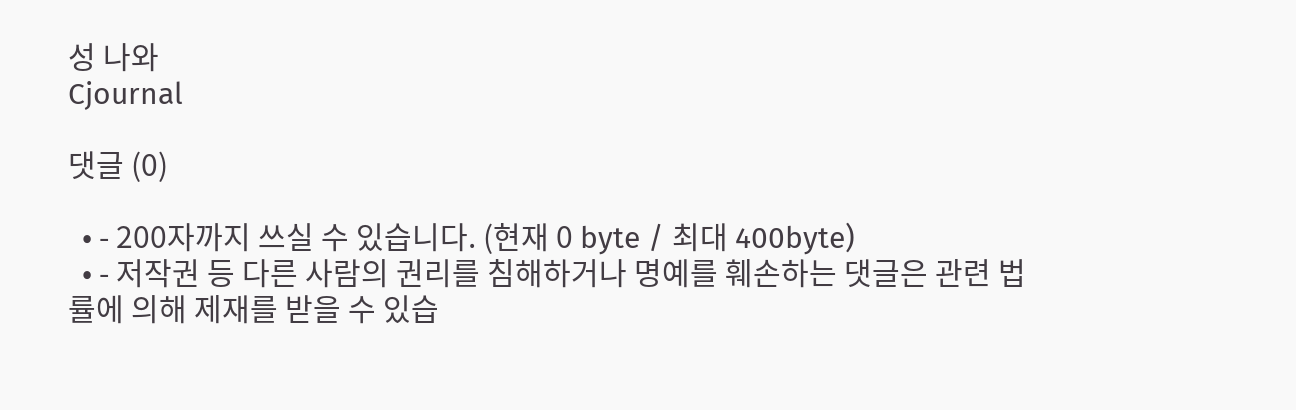성 나와
Cjournal

댓글 (0)

  • - 200자까지 쓰실 수 있습니다. (현재 0 byte / 최대 400byte)
  • - 저작권 등 다른 사람의 권리를 침해하거나 명예를 훼손하는 댓글은 관련 법률에 의해 제재를 받을 수 있습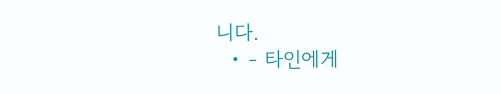니다.
  • - 타인에게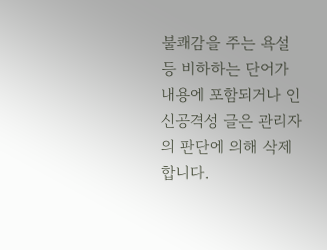불쾌감을 주는 욕설 등 비하하는 단어가 내용에 포함되거나 인신공격성 글은 관리자의 판단에 의해 삭제 합니다.